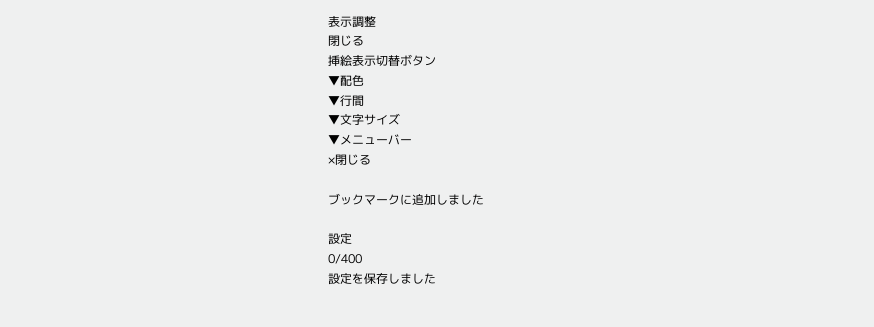表示調整
閉じる
挿絵表示切替ボタン
▼配色
▼行間
▼文字サイズ
▼メニューバー
×閉じる

ブックマークに追加しました

設定
0/400
設定を保存しました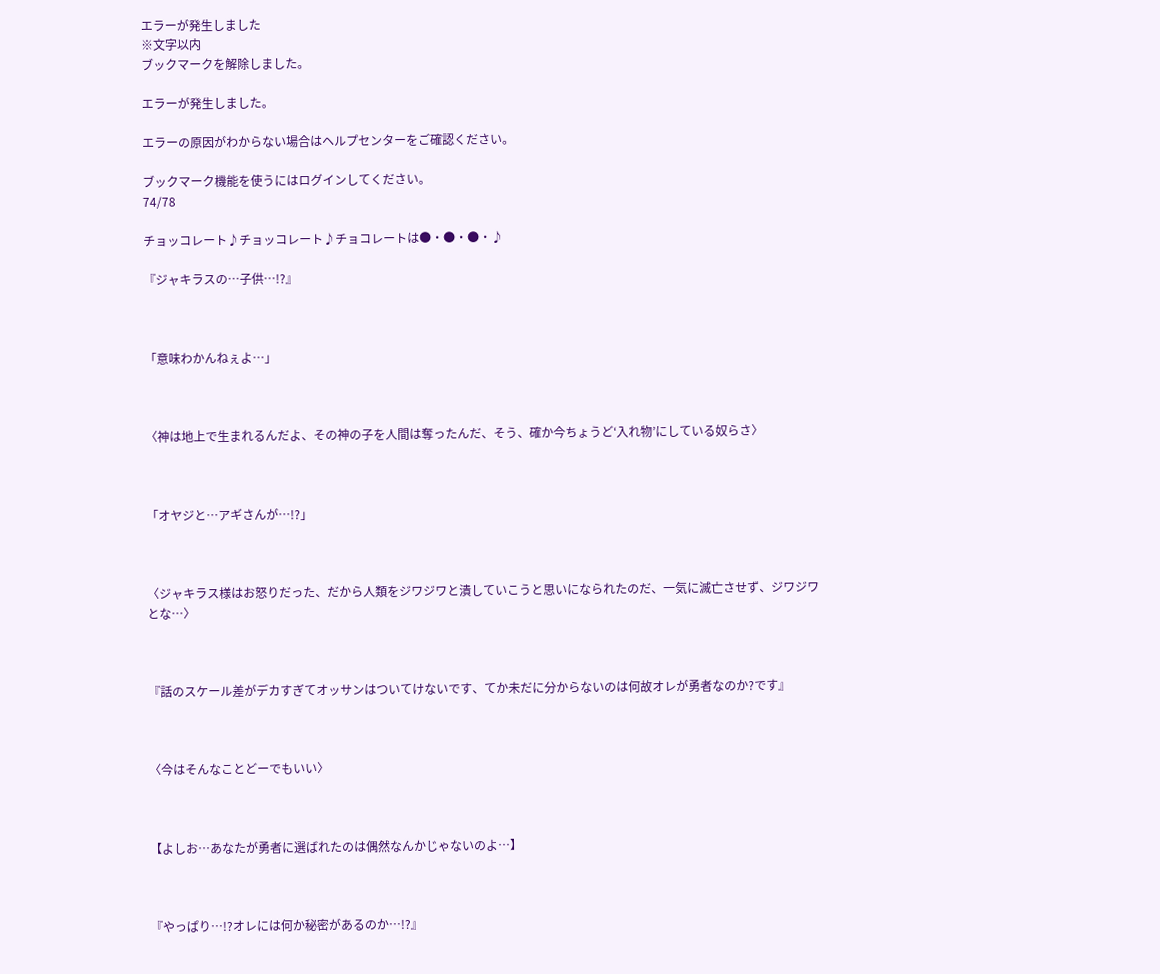エラーが発生しました
※文字以内
ブックマークを解除しました。

エラーが発生しました。

エラーの原因がわからない場合はヘルプセンターをご確認ください。

ブックマーク機能を使うにはログインしてください。
74/78

チョッコレート♪チョッコレート♪チョコレートは●・●・●・♪

『ジャキラスの…子供…!?』



「意味わかんねぇよ…」



〈神は地上で生まれるんだよ、その神の子を人間は奪ったんだ、そう、確か今ちょうど‘入れ物’にしている奴らさ〉



「オヤジと…アギさんが…!?」



〈ジャキラス様はお怒りだった、だから人類をジワジワと潰していこうと思いになられたのだ、一気に滅亡させず、ジワジワとな…〉



『話のスケール差がデカすぎてオッサンはついてけないです、てか未だに分からないのは何故オレが勇者なのか?です』



〈今はそんなことどーでもいい〉



【よしお…あなたが勇者に選ばれたのは偶然なんかじゃないのよ…】



『やっぱり…!?オレには何か秘密があるのか…!?』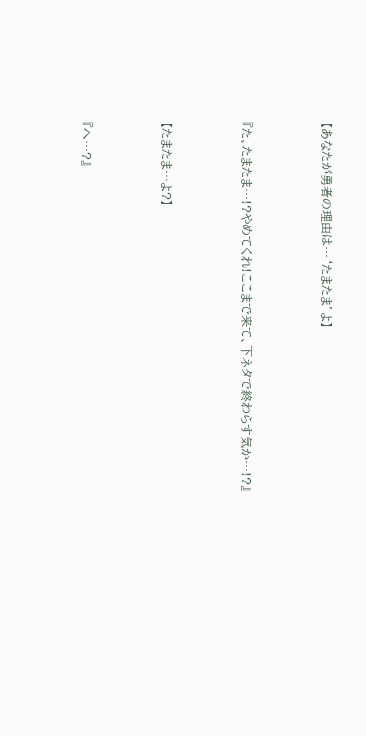【あなたが勇者の理由は…‘たまたま’よ】



『た、たまたま…!?やめてくれ!ここまで来て、下ネタで終わらす気か…!?』



【たまたま…よ?】



『へ…?』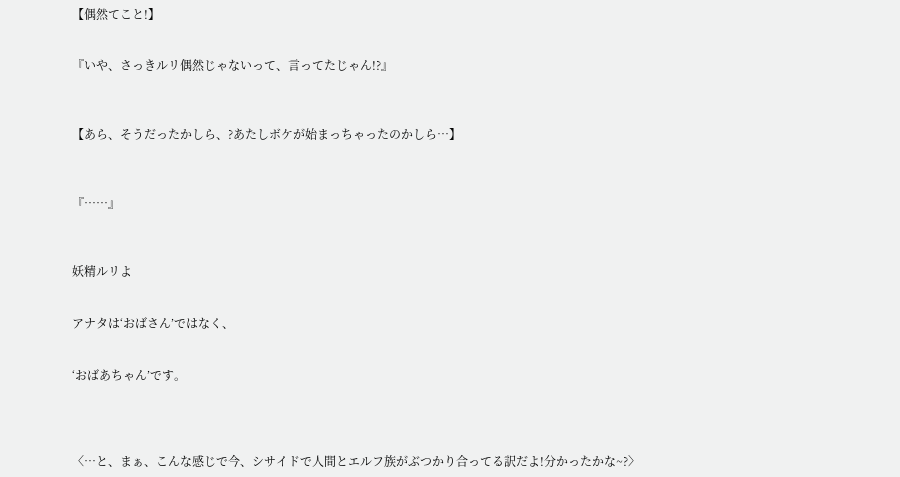【偶然てこと!】


『いや、さっきルリ偶然じゃないって、言ってたじゃん!?』



【あら、そうだったかしら、?あたしボケが始まっちゃったのかしら…】



『……』



妖精ルリよ


アナタは‘おばさん’ではなく、


‘おばあちゃん’です。




〈…と、まぁ、こんな感じで今、シサイドで人間とエルフ族がぶつかり合ってる訳だよ!分かったかな~?〉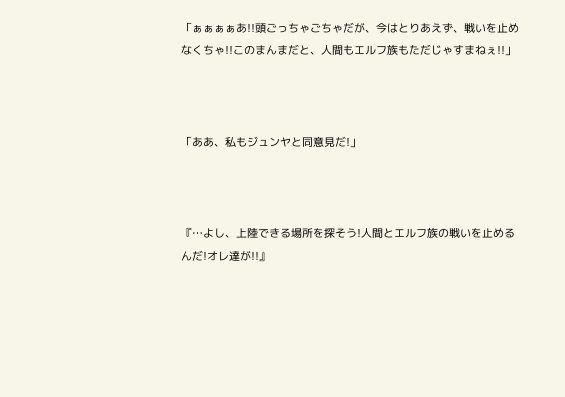「ぁぁぁぁあ!!頭ごっちゃごちゃだが、今はとりあえず、戦いを止めなくちゃ!!このまんまだと、人間もエルフ族もただじゃすまねぇ!!」



「ああ、私もジュンヤと同意見だ!」



『…よし、上陸できる場所を探そう!人間とエルフ族の戦いを止めるんだ!オレ達が!!』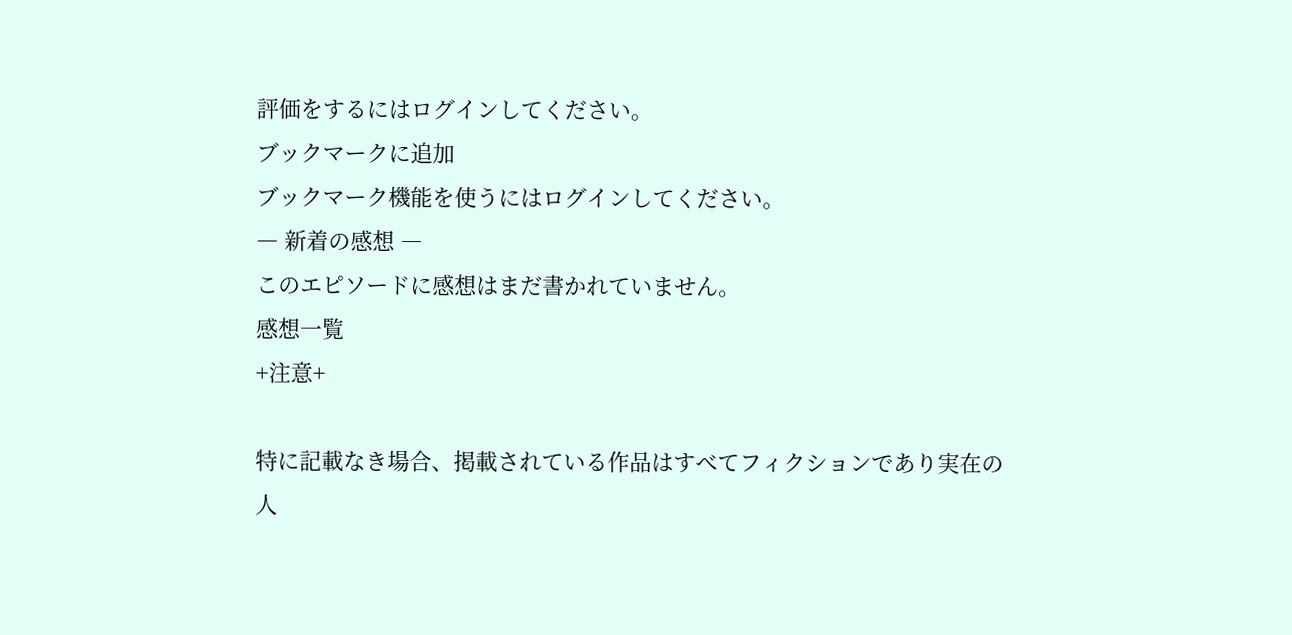評価をするにはログインしてください。
ブックマークに追加
ブックマーク機能を使うにはログインしてください。
― 新着の感想 ―
このエピソードに感想はまだ書かれていません。
感想一覧
+注意+

特に記載なき場合、掲載されている作品はすべてフィクションであり実在の人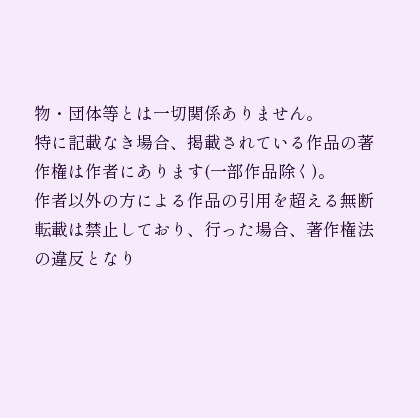物・団体等とは一切関係ありません。
特に記載なき場合、掲載されている作品の著作権は作者にあります(一部作品除く)。
作者以外の方による作品の引用を超える無断転載は禁止しており、行った場合、著作権法の違反となり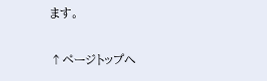ます。

↑ページトップへ